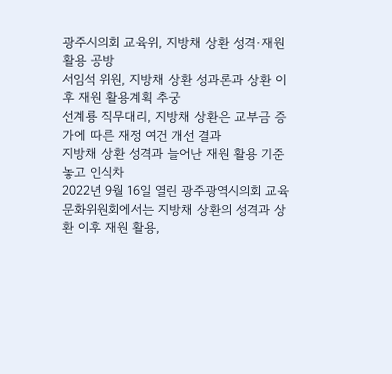광주시의회 교육위, 지방채 상환 성격·재원 활용 공방
서임석 위원, 지방채 상환 성과론과 상환 이후 재원 활용계획 추궁
선계룡 직무대리, 지방채 상환은 교부금 증가에 따른 재정 여건 개선 결과
지방채 상환 성격과 늘어난 재원 활용 기준 놓고 인식차
2022년 9월 16일 열린 광주광역시의회 교육문화위원회에서는 지방채 상환의 성격과 상환 이후 재원 활용,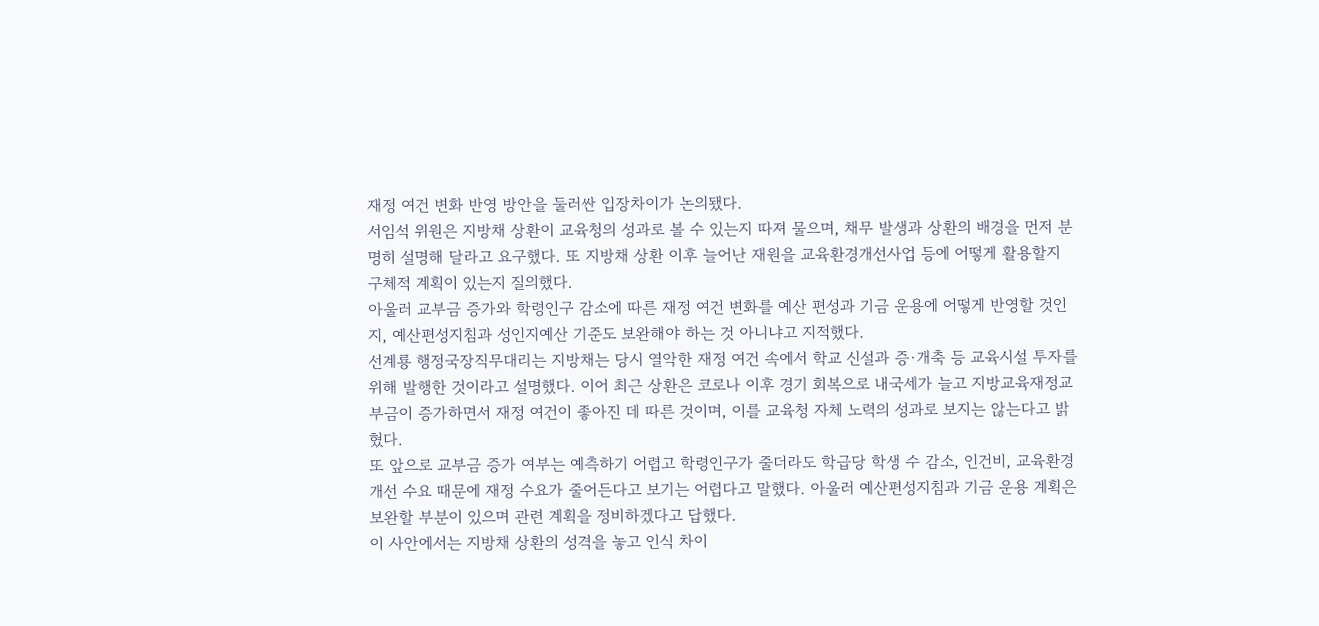재정 여건 변화 반영 방안을 둘러싼 입장차이가 논의됐다.
서임석 위원은 지방채 상환이 교육청의 성과로 볼 수 있는지 따져 물으며, 채무 발생과 상환의 배경을 먼저 분명히 설명해 달라고 요구했다. 또 지방채 상환 이후 늘어난 재원을 교육환경개선사업 등에 어떻게 활용할지 구체적 계획이 있는지 질의했다.
아울러 교부금 증가와 학령인구 감소에 따른 재정 여건 변화를 예산 편성과 기금 운용에 어떻게 반영할 것인지, 예산편성지침과 성인지예산 기준도 보완해야 하는 것 아니냐고 지적했다.
선계룡 행정국장직무대리는 지방채는 당시 열악한 재정 여건 속에서 학교 신설과 증·개축 등 교육시설 투자를 위해 발행한 것이라고 설명했다. 이어 최근 상환은 코로나 이후 경기 회복으로 내국세가 늘고 지방교육재정교부금이 증가하면서 재정 여건이 좋아진 데 따른 것이며, 이를 교육청 자체 노력의 성과로 보지는 않는다고 밝혔다.
또 앞으로 교부금 증가 여부는 예측하기 어렵고 학령인구가 줄더라도 학급당 학생 수 감소, 인건비, 교육환경 개선 수요 때문에 재정 수요가 줄어든다고 보기는 어렵다고 말했다. 아울러 예산편성지침과 기금 운용 계획은 보완할 부분이 있으며 관련 계획을 정비하겠다고 답했다.
이 사안에서는 지방채 상환의 성격을 놓고 인식 차이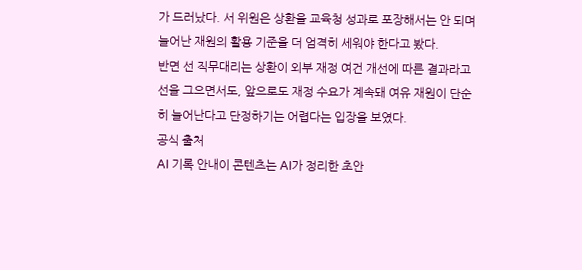가 드러났다. 서 위원은 상환을 교육청 성과로 포장해서는 안 되며 늘어난 재원의 활용 기준을 더 엄격히 세워야 한다고 봤다.
반면 선 직무대리는 상환이 외부 재정 여건 개선에 따른 결과라고 선을 그으면서도, 앞으로도 재정 수요가 계속돼 여유 재원이 단순히 늘어난다고 단정하기는 어렵다는 입장을 보였다.
공식 출처
AI 기록 안내이 콘텐츠는 AI가 정리한 초안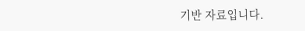기반 자료입니다.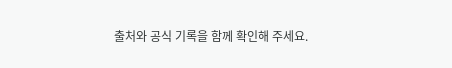출처와 공식 기록을 함께 확인해 주세요.